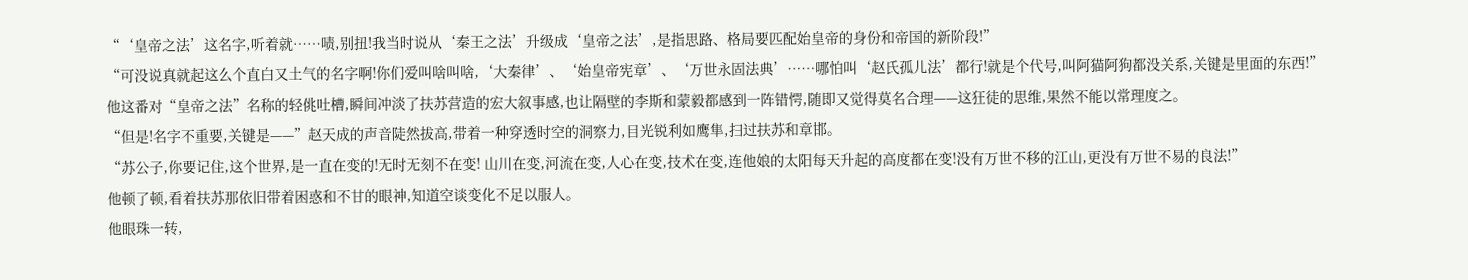“‘皇帝之法’这名字,听着就……啧,别扭!我当时说从‘秦王之法’升级成‘皇帝之法’,是指思路、格局要匹配始皇帝的身份和帝国的新阶段!”
“可没说真就起这么个直白又土气的名字啊!你们爱叫啥叫啥,‘大秦律’、‘始皇帝宪章’、‘万世永固法典’……哪怕叫‘赵氏孤儿法’都行!就是个代号,叫阿猫阿狗都没关系,关键是里面的东西!”
他这番对“皇帝之法”名称的轻佻吐槽,瞬间冲淡了扶苏营造的宏大叙事感,也让隔壁的李斯和蒙毅都感到一阵错愕,随即又觉得莫名合理——这狂徒的思维,果然不能以常理度之。
“但是!名字不重要,关键是——”赵天成的声音陡然拔高,带着一种穿透时空的洞察力,目光锐利如鹰隼,扫过扶苏和章邯。
“苏公子,你要记住,这个世界,是一直在变的!无时无刻不在变! 山川在变,河流在变,人心在变,技术在变,连他娘的太阳每天升起的高度都在变!没有万世不移的江山,更没有万世不易的良法!”
他顿了顿,看着扶苏那依旧带着困惑和不甘的眼神,知道空谈变化不足以服人。
他眼珠一转,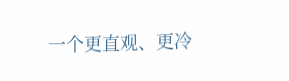一个更直观、更冷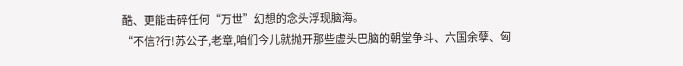酷、更能击碎任何“万世”幻想的念头浮现脑海。
“不信?行!苏公子,老章,咱们今儿就抛开那些虚头巴脑的朝堂争斗、六国余孽、匈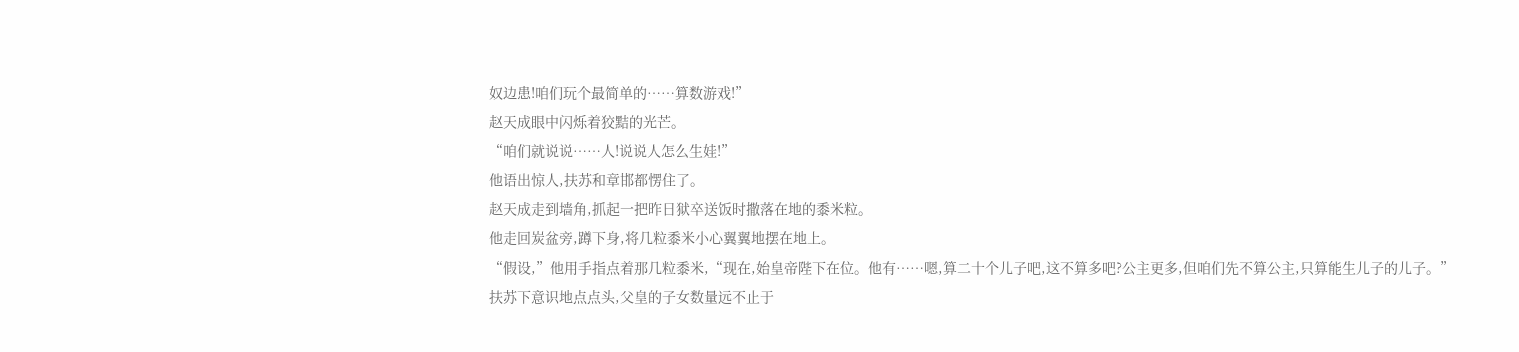奴边患!咱们玩个最简单的……算数游戏!”
赵天成眼中闪烁着狡黠的光芒。
“咱们就说说……人!说说人怎么生娃!”
他语出惊人,扶苏和章邯都愣住了。
赵天成走到墙角,抓起一把昨日狱卒送饭时撒落在地的黍米粒。
他走回炭盆旁,蹲下身,将几粒黍米小心翼翼地摆在地上。
“假设,”他用手指点着那几粒黍米,“现在,始皇帝陛下在位。他有……嗯,算二十个儿子吧,这不算多吧?公主更多,但咱们先不算公主,只算能生儿子的儿子。”
扶苏下意识地点点头,父皇的子女数量远不止于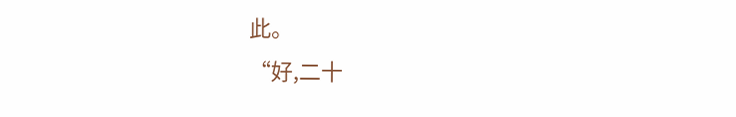此。
“好,二十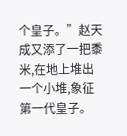个皇子。”赵天成又添了一把黍米,在地上堆出一个小堆,象征第一代皇子。